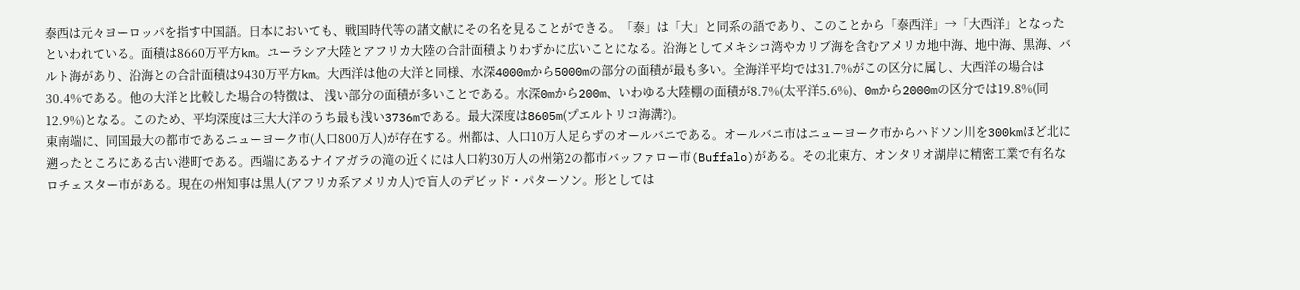泰西は元々ヨーロッパを指す中国語。日本においても、戦国時代等の諸文献にその名を見ることができる。「泰」は「大」と同系の語であり、このことから「泰西洋」→「大西洋」となったといわれている。面積は8660万平方km。ユーラシア大陸とアフリカ大陸の合計面積よりわずかに広いことになる。沿海としてメキシコ湾やカリブ海を含むアメリカ地中海、地中海、黒海、バルト海があり、沿海との合計面積は9430万平方km。大西洋は他の大洋と同様、水深4000mから5000mの部分の面積が最も多い。全海洋平均では31.7%がこの区分に属し、大西洋の場合は30.4%である。他の大洋と比較した場合の特徴は、 浅い部分の面積が多いことである。水深0mから200m、いわゆる大陸棚の面積が8.7%(太平洋5.6%)、0mから2000mの区分では19.8%(同12.9%)となる。このため、平均深度は三大大洋のうち最も浅い3736mである。最大深度は8605m(プエルトリコ海溝?)。
東南端に、同国最大の都市であるニューヨーク市(人口800万人)が存在する。州都は、人口10万人足らずのオールバニである。オールバニ市はニューヨーク市からハドソン川を300kmほど北に遡ったところにある古い港町である。西端にあるナイアガラの滝の近くには人口約30万人の州第2の都市バッファロー市(Buffalo)がある。その北東方、オンタリオ湖岸に精密工業で有名なロチェスター市がある。現在の州知事は黒人(アフリカ系アメリカ人)で盲人のデビッド・パターソン。形としては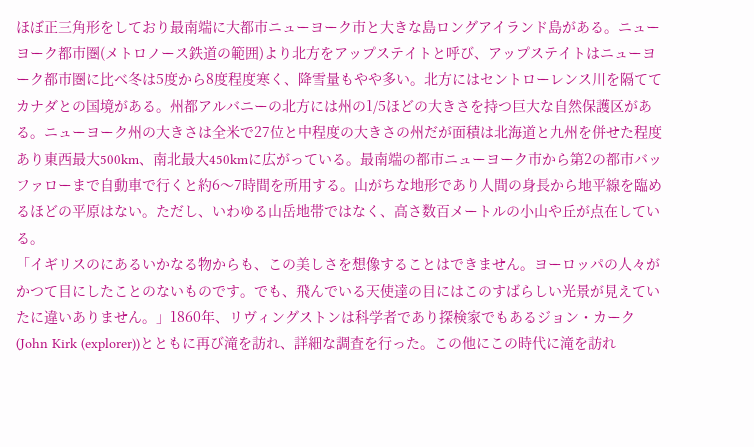ほぼ正三角形をしており最南端に大都市ニューヨーク市と大きな島ロングアイランド島がある。ニューヨーク都市圏(メトロノース鉄道の範囲)より北方をアップステイトと呼び、アップステイトはニューヨーク都市圏に比べ冬は5度から8度程度寒く、降雪量もやや多い。北方にはセントローレンス川を隔ててカナダとの国境がある。州都アルバニーの北方には州の1/5ほどの大きさを持つ巨大な自然保護区がある。ニューヨーク州の大きさは全米で27位と中程度の大きさの州だが面積は北海道と九州を併せた程度あり東西最大500km、南北最大450kmに広がっている。最南端の都市ニューヨーク市から第2の都市バッファローまで自動車で行くと約6〜7時間を所用する。山がちな地形であり人間の身長から地平線を臨めるほどの平原はない。ただし、いわゆる山岳地帯ではなく、高さ数百メートルの小山や丘が点在している。
「イギリスのにあるいかなる物からも、この美しさを想像することはできません。ヨーロッパの人々がかつて目にしたことのないものです。でも、飛んでいる天使達の目にはこのすばらしい光景が見えていたに違いありません。」1860年、リヴィングストンは科学者であり探検家でもあるジョン・カーク(John Kirk (explorer))とともに再び滝を訪れ、詳細な調査を行った。この他にこの時代に滝を訪れ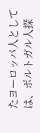たヨーロッパ人としては、ポルトガル人探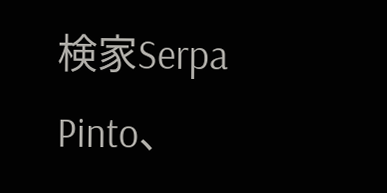検家Serpa Pinto、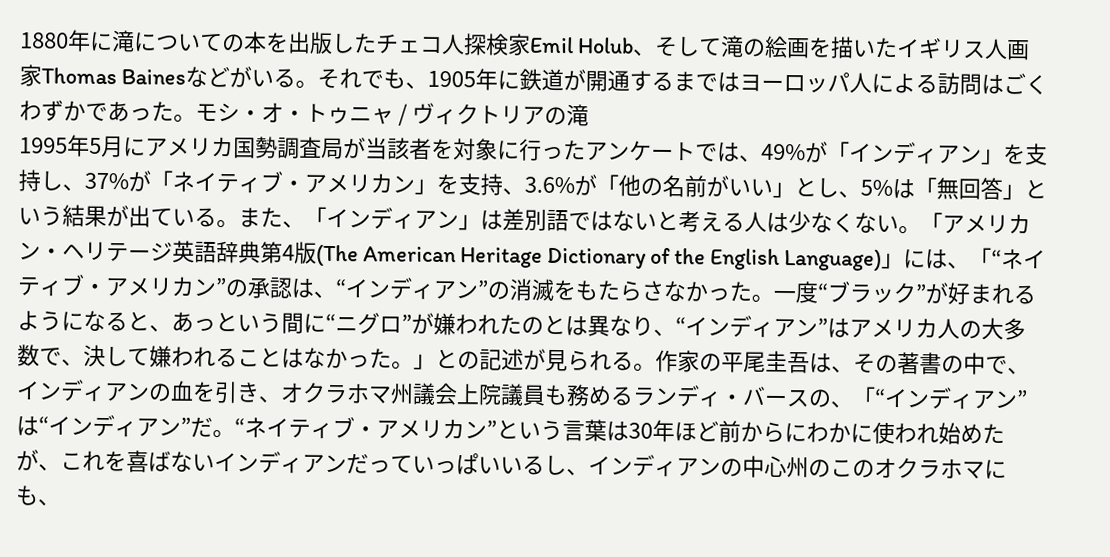1880年に滝についての本を出版したチェコ人探検家Emil Holub、そして滝の絵画を描いたイギリス人画家Thomas Bainesなどがいる。それでも、1905年に鉄道が開通するまではヨーロッパ人による訪問はごくわずかであった。モシ・オ・トゥニャ / ヴィクトリアの滝
1995年5月にアメリカ国勢調査局が当該者を対象に行ったアンケートでは、49%が「インディアン」を支持し、37%が「ネイティブ・アメリカン」を支持、3.6%が「他の名前がいい」とし、5%は「無回答」という結果が出ている。また、「インディアン」は差別語ではないと考える人は少なくない。「アメリカン・ヘリテージ英語辞典第4版(The American Heritage Dictionary of the English Language)」には、「“ネイティブ・アメリカン”の承認は、“インディアン”の消滅をもたらさなかった。一度“ブラック”が好まれるようになると、あっという間に“ニグロ”が嫌われたのとは異なり、“インディアン”はアメリカ人の大多数で、決して嫌われることはなかった。」との記述が見られる。作家の平尾圭吾は、その著書の中で、インディアンの血を引き、オクラホマ州議会上院議員も務めるランディ・バースの、「“インディアン”は“インディアン”だ。“ネイティブ・アメリカン”という言葉は30年ほど前からにわかに使われ始めたが、これを喜ばないインディアンだっていっぱいいるし、インディアンの中心州のこのオクラホマにも、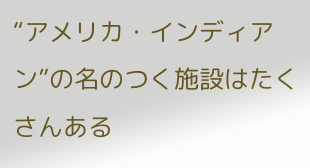“アメリカ・インディアン”の名のつく施設はたくさんある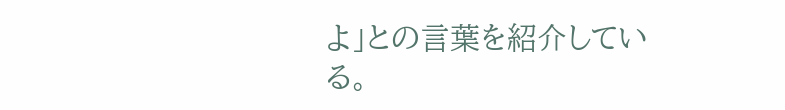よ」との言葉を紹介している。